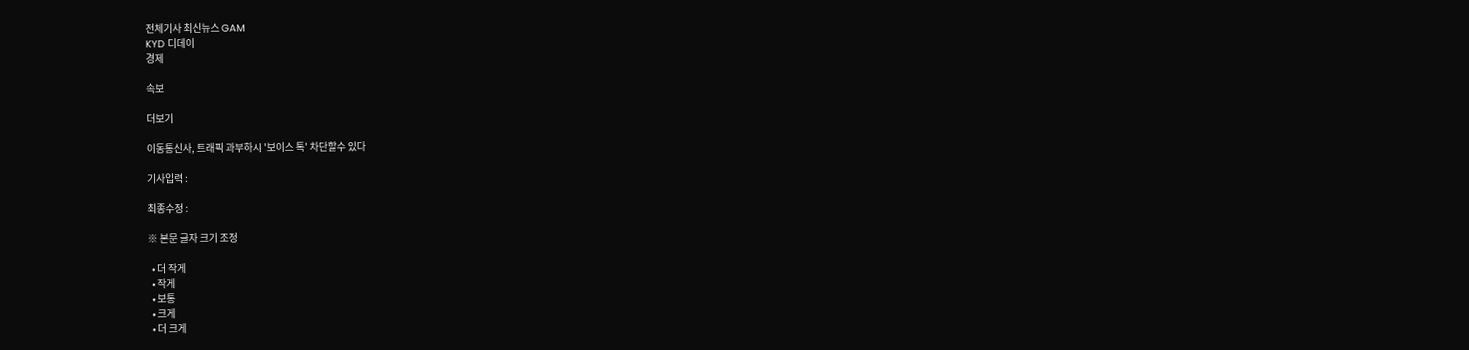전체기사 최신뉴스 GAM
KYD 디데이
경제

속보

더보기

이동통신사, 트래픽 과부하시 '보이스 톡' 차단할수 있다

기사입력 :

최종수정 :

※ 본문 글자 크기 조정

  • 더 작게
  • 작게
  • 보통
  • 크게
  • 더 크게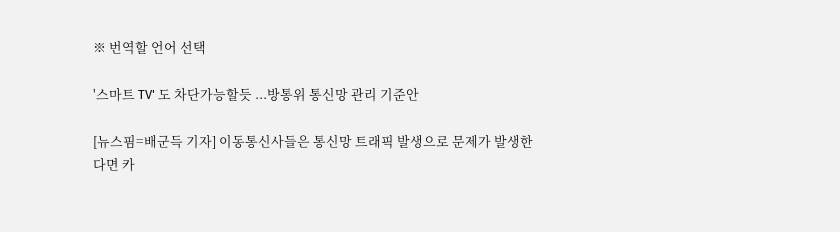※ 번역할 언어 선택

'스마트 TV' 도 차단가능할듯 ...방통위 통신망 관리 기준안

[뉴스핌=배군득 기자] 이동통신사들은 통신망 트래픽 발생으로 문제가 발생한다면 카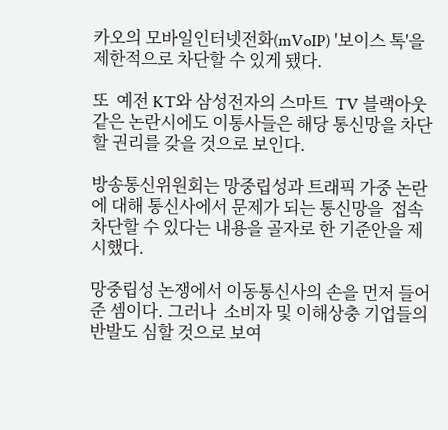카오의 모바일인터넷전화(mVoIP) '보이스 톡'을 제한적으로 차단할 수 있게 됐다.

또  예전 KT와 삼성전자의 스마트  TV 블랙아웃같은 논란시에도 이통사들은 해당 통신망을 차단할 권리를 갖을 것으로 보인다.

방송통신위원회는 망중립성과 트래픽 가중 논란에 대해 통신사에서 문제가 되는 통신망을  접속 차단할 수 있다는 내용을 골자로 한 기준안을 제시했다.

망중립성 논쟁에서 이동통신사의 손을 먼저 들어 준 셈이다. 그러나  소비자 및 이해상충 기업들의 반발도 심할 것으로 보여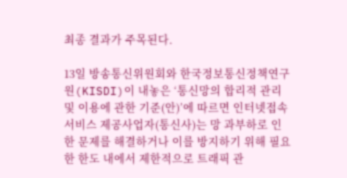최종 결과가 주목된다.

13일 방송통신위원회와 한국정보통신정책연구원(KISDI)이 내놓은 ‘통신망의 합리적 관리 및 이용에 관한 기준(안)’에 따르면 인터넷접속 서비스 제공사업자(통신사)는 망 과부하로 인한 문제를 해결하거나 이를 방지하기 위해 필요한 한도 내에서 제한적으로 트래픽 관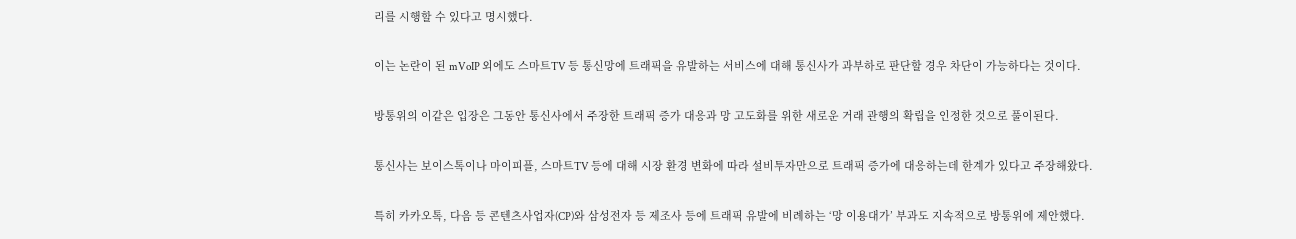리를 시행할 수 있다고 명시했다.

이는 논란이 된 mVoIP 외에도 스마트TV 등 통신망에 트래픽을 유발하는 서비스에 대해 통신사가 과부하로 판단할 경우 차단이 가능하다는 것이다.

방통위의 이같은 입장은 그동안 통신사에서 주장한 트래픽 증가 대응과 망 고도화를 위한 새로운 거래 관행의 확립을 인정한 것으로 풀이된다.

통신사는 보이스톡이나 마이피플, 스마트TV 등에 대해 시장 환경 변화에 따라 설비투자만으로 트래픽 증가에 대응하는데 한계가 있다고 주장해왔다.

특히 카카오톡, 다음 등 콘텐츠사업자(CP)와 삼성전자 등 제조사 등에 트래픽 유발에 비례하는 ‘망 이용대가’ 부과도 지속적으로 방통위에 제안했다.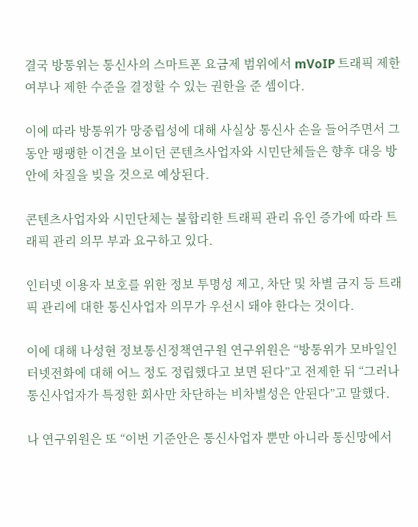결국 방통위는 통신사의 스마트폰 요금제 범위에서 mVoIP 트래픽 제한여부나 제한 수준을 결정할 수 있는 권한을 준 셈이다.

이에 따라 방통위가 망중립성에 대해 사실상 통신사 손을 들어주면서 그동안 팽팽한 이견을 보이던 콘텐츠사업자와 시민단체들은 향후 대응 방안에 차질을 빚을 것으로 예상된다.

콘텐츠사업자와 시민단체는 불합리한 트래픽 관리 유인 증가에 따라 트래픽 관리 의무 부과 요구하고 있다.

인터넷 이용자 보호를 위한 정보 투명성 제고, 차단 및 차별 금지 등 트래픽 관리에 대한 통신사업자 의무가 우선시 돼야 한다는 것이다.

이에 대해 나성현 정보통신정책연구원 연구위원은 “방통위가 모바일인터넷전화에 대해 어느 정도 정립했다고 보면 된다”고 전제한 뒤 “그러나 통신사업자가 특정한 회사만 차단하는 비차별성은 안된다”고 말했다.

나 연구위원은 또 “이번 기준안은 통신사업자 뿐만 아니라 통신망에서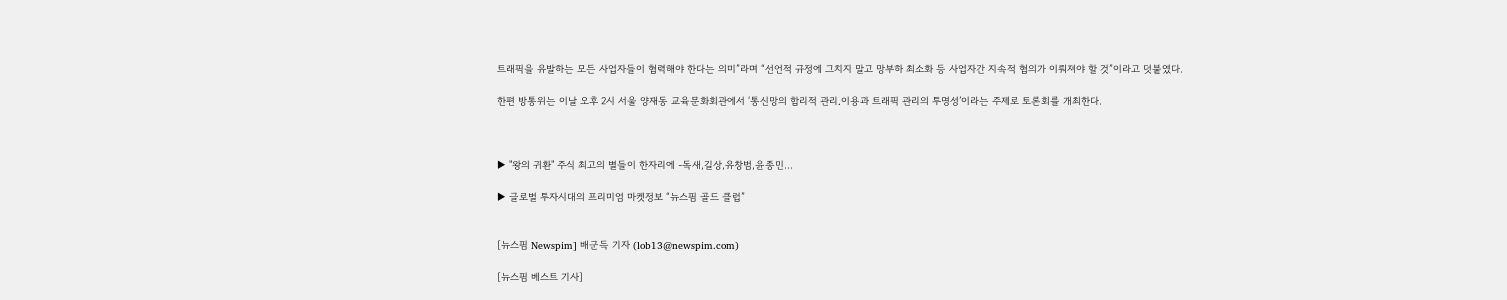트래픽을 유발하는 모든 사업자들이 협력해야 한다는 의미”라며 “선언적 규정에 그치지 말고 망부하 최소화 등 사업자간 지속적 협의가 이뤄져야 할 것”이라고 덧붙였다.

한편 방통위는 이날 오후 2시 서울 양재동 교육문화회관에서 ‘통신망의 합리적 관리․이용과 트래픽 관리의 투명성’이라는 주제로 토론회를 개최한다.



▶ "왕의 귀환" 주식 최고의 별들이 한자리에 -독새,길상,유창범,윤종민...

▶ 글로벌 투자시대의 프리미엄 마켓정보 “뉴스핌 골드 클럽”


[뉴스핌 Newspim] 배군득 기자 (lob13@newspim.com)

[뉴스핌 베스트 기사]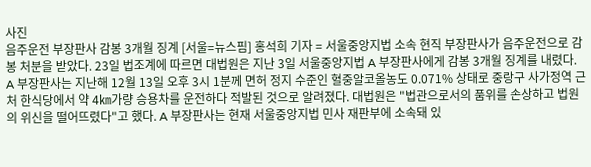사진
음주운전 부장판사 감봉 3개월 징계 [서울=뉴스핌] 홍석희 기자 = 서울중앙지법 소속 현직 부장판사가 음주운전으로 감봉 처분을 받았다. 23일 법조계에 따르면 대법원은 지난 3일 서울중앙지법 A 부장판사에게 감봉 3개월 징계를 내렸다. A 부장판사는 지난해 12월 13일 오후 3시 1분께 면허 정지 수준인 혈중알코올농도 0.071% 상태로 중랑구 사가정역 근처 한식당에서 약 4㎞가량 승용차를 운전하다 적발된 것으로 알려졌다. 대법원은 "법관으로서의 품위를 손상하고 법원의 위신을 떨어뜨렸다"고 했다. A 부장판사는 현재 서울중앙지법 민사 재판부에 소속돼 있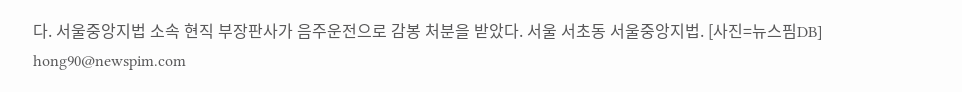다. 서울중앙지법 소속 현직 부장판사가 음주운전으로 감봉 처분을 받았다. 서울 서초동 서울중앙지법. [사진=뉴스핌DB] hong90@newspim.com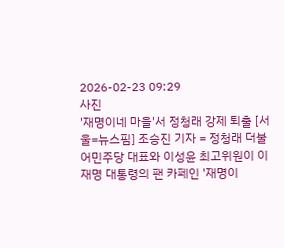2026-02-23 09:29
사진
'재명이네 마을'서 정청래 강제 퇴출 [서울=뉴스핌] 조승진 기자 = 정청래 더불어민주당 대표와 이성윤 최고위원이 이재명 대통령의 팬 카페인 '재명이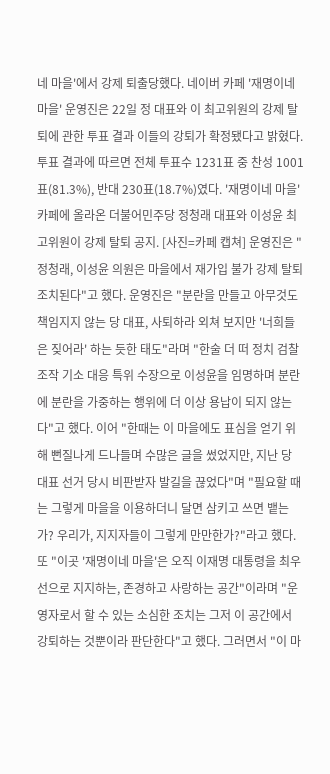네 마을'에서 강제 퇴출당했다. 네이버 카페 '재명이네 마을' 운영진은 22일 정 대표와 이 최고위원의 강제 탈퇴에 관한 투표 결과 이들의 강퇴가 확정됐다고 밝혔다. 투표 결과에 따르면 전체 투표수 1231표 중 찬성 1001표(81.3%), 반대 230표(18.7%)였다. '재명이네 마을' 카페에 올라온 더불어민주당 정청래 대표와 이성윤 최고위원이 강제 탈퇴 공지. [사진=카페 캡쳐] 운영진은 "정청래, 이성윤 의원은 마을에서 재가입 불가 강제 탈퇴 조치된다"고 했다. 운영진은 "분란을 만들고 아무것도 책임지지 않는 당 대표, 사퇴하라 외쳐 보지만 '너희들은 짖어라' 하는 듯한 태도"라며 "한술 더 떠 정치 검찰 조작 기소 대응 특위 수장으로 이성윤을 임명하며 분란에 분란을 가중하는 행위에 더 이상 용납이 되지 않는다"고 했다. 이어 "한때는 이 마을에도 표심을 얻기 위해 뻔질나게 드나들며 수많은 글을 썼었지만, 지난 당 대표 선거 당시 비판받자 발길을 끊었다"며 "필요할 때는 그렇게 마을을 이용하더니 달면 삼키고 쓰면 뱉는가? 우리가, 지지자들이 그렇게 만만한가?"라고 했다. 또 "이곳 '재명이네 마을'은 오직 이재명 대통령을 최우선으로 지지하는, 존경하고 사랑하는 공간"이라며 "운영자로서 할 수 있는 소심한 조치는 그저 이 공간에서 강퇴하는 것뿐이라 판단한다"고 했다. 그러면서 "이 마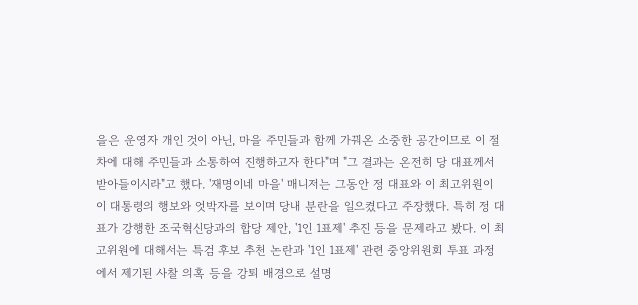을은 운영자 개인 것이 아닌, 마을 주민들과 함께 가꿔온 소중한 공간이므로 이 절차에 대해 주민들과 소통하여 진행하고자 한다"며 "그 결과는 온전히 당 대표께서 받아들이시라"고 했다. '재명이네 마을' 매니저는 그동안 정 대표와 이 최고위원이 이 대통령의 행보와 엇박자를 보이며 당내 분란을 일으켰다고 주장했다. 특히 정 대표가 강행한 조국혁신당과의 합당 제안, '1인 1표제' 추진 등을 문제라고 봤다. 이 최고위원에 대해서는 특검 후보 추천 논란과 '1인 1표제' 관련 중앙위원회 투표 과정에서 제기된 사찰 의혹 등을 강퇴 배경으로 설명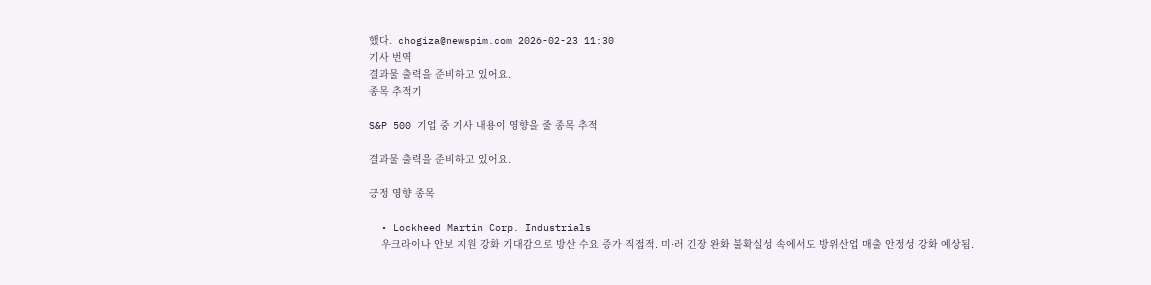했다.  chogiza@newspim.com 2026-02-23 11:30
기사 번역
결과물 출력을 준비하고 있어요.
종목 추적기

S&P 500 기업 중 기사 내용이 영향을 줄 종목 추적

결과물 출력을 준비하고 있어요.

긍정 영향 종목

  • Lockheed Martin Corp. Industrials
    우크라이나 안보 지원 강화 기대감으로 방산 수요 증가 직접적. 미·러 긴장 완화 불확실성 속에서도 방위산업 매출 안정성 강화 예상됨.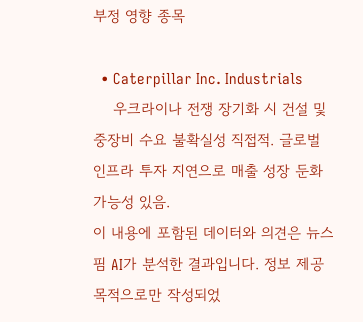부정 영향 종목

  • Caterpillar Inc. Industrials
    우크라이나 전쟁 장기화 시 건설 및 중장비 수요 불확실성 직접적. 글로벌 인프라 투자 지연으로 매출 성장 둔화 가능성 있음.
이 내용에 포함된 데이터와 의견은 뉴스핌 AI가 분석한 결과입니다. 정보 제공 목적으로만 작성되었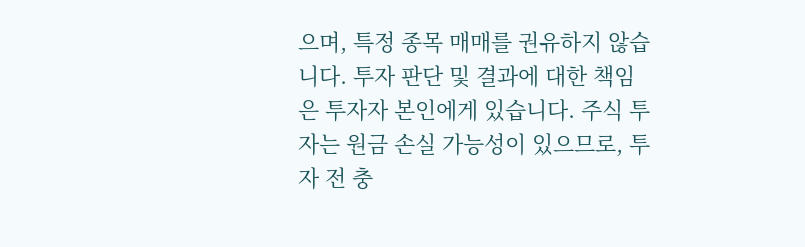으며, 특정 종목 매매를 권유하지 않습니다. 투자 판단 및 결과에 대한 책임은 투자자 본인에게 있습니다. 주식 투자는 원금 손실 가능성이 있으므로, 투자 전 충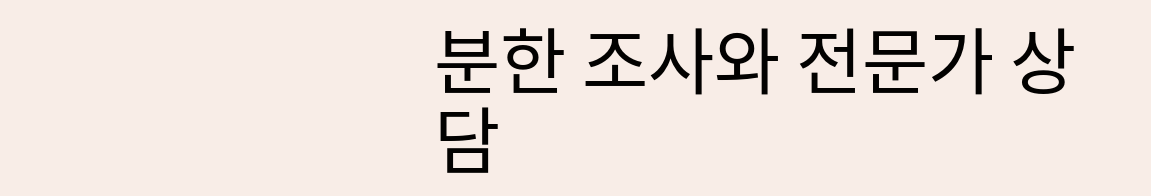분한 조사와 전문가 상담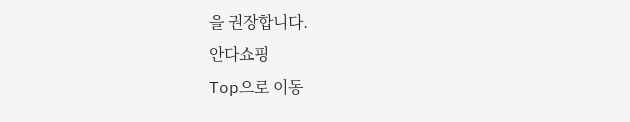을 권장합니다.
안다쇼핑
Top으로 이동